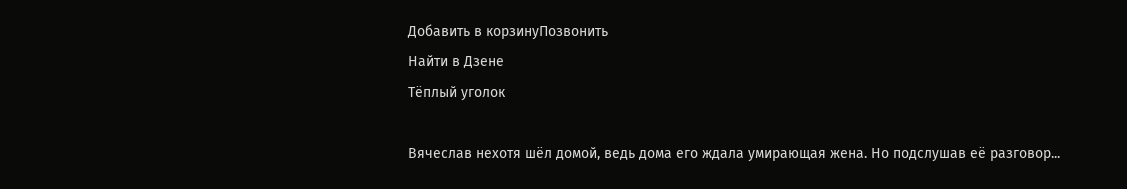Добавить в корзинуПозвонить
Найти в Дзене
Тёплый уголок

Вячеслав нехотя шёл домой, ведь дома его ждала умирающая жена. Но подслушав её разговор...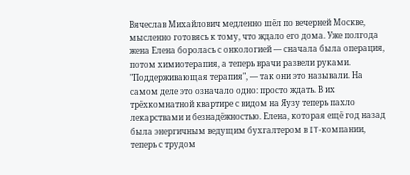Вячеслав Михайлович медленно шёл по вечерней Москве, мысленно готовясь к тому, что ждало его дома. Уже полгода жена Елена боролась с онкологией — сначала была операция, потом химиотерапия, а теперь врачи развели руками. "Поддерживающая терапия", — так они это называли. На самом деле это означало одно: просто ждать. В их трёхкомнатной квартире с видом на Яузу теперь пахло лекарствами и безнадёжностью. Елена, которая ещё год назад была энергичным ведущим бухгалтером в IT-компании, теперь с трудом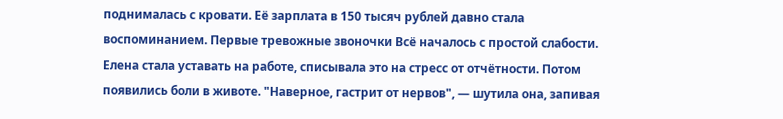поднималась с кровати. Её зарплата в 150 тысяч рублей давно стала воспоминанием. Первые тревожные звоночки Всё началось с простой слабости. Елена стала уставать на работе, списывала это на стресс от отчётности. Потом появились боли в животе. "Наверное, гастрит от нервов", — шутила она, запивая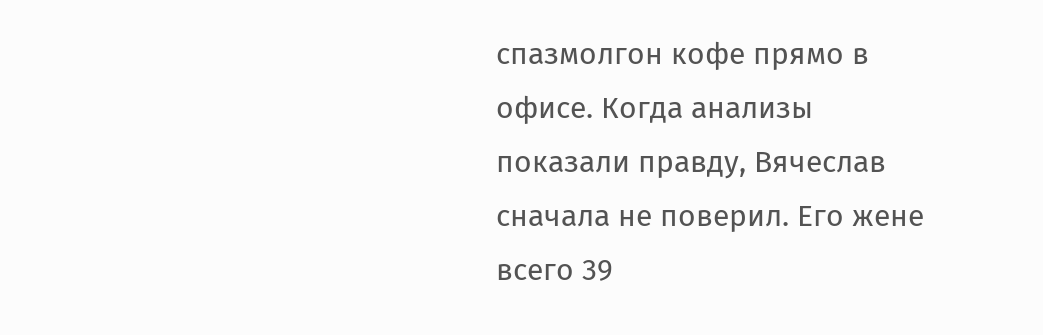спазмолгон кофе прямо в офисе. Когда анализы показали правду, Вячеслав сначала не поверил. Его жене всего 39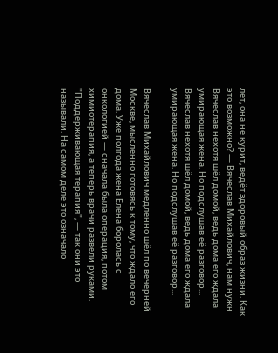лет, она не курит, ведёт здоровый образ жизни. Как это возможно? — Вячеслав Михайлович, нам нужн
Вячеслав нехотя шёл домой, ведь дома его ждала умирающая жена. Но подслушав её разговор...
Вячеслав нехотя шёл домой, ведь дома его ждала умирающая жена. Но подслушав её разговор...

Вячеслав Михайлович медленно шёл по вечерней Москве, мысленно готовясь к тому, что ждало его дома. Уже полгода жена Елена боролась с онкологией — сначала была операция, потом химиотерапия, а теперь врачи развели руками. "Поддерживающая терапия", — так они это называли. На самом деле это означало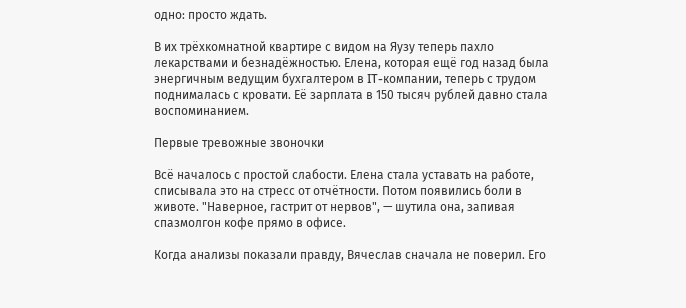одно: просто ждать.

В их трёхкомнатной квартире с видом на Яузу теперь пахло лекарствами и безнадёжностью. Елена, которая ещё год назад была энергичным ведущим бухгалтером в IT-компании, теперь с трудом поднималась с кровати. Её зарплата в 150 тысяч рублей давно стала воспоминанием.

Первые тревожные звоночки

Всё началось с простой слабости. Елена стала уставать на работе, списывала это на стресс от отчётности. Потом появились боли в животе. "Наверное, гастрит от нервов", — шутила она, запивая спазмолгон кофе прямо в офисе.

Когда анализы показали правду, Вячеслав сначала не поверил. Его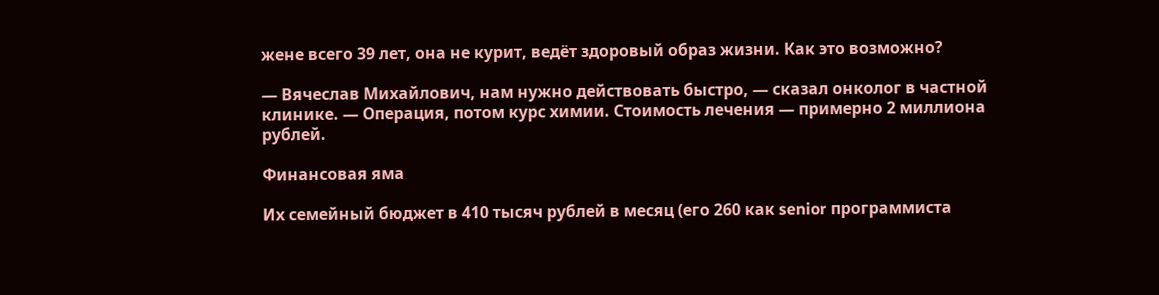жене всего 39 лет, она не курит, ведёт здоровый образ жизни. Как это возможно?

— Вячеслав Михайлович, нам нужно действовать быстро, — сказал онколог в частной клинике. — Операция, потом курс химии. Стоимость лечения — примерно 2 миллиона рублей.

Финансовая яма

Их семейный бюджет в 410 тысяч рублей в месяц (его 260 как senior программиста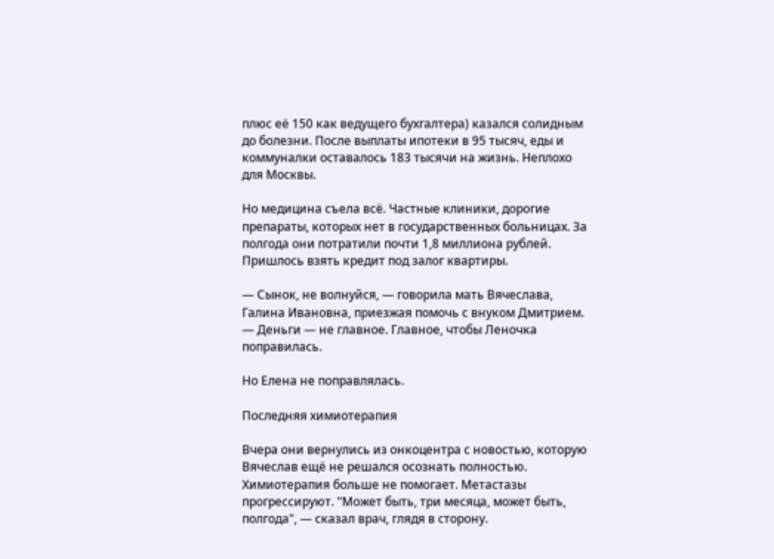плюс её 150 как ведущего бухгалтера) казался солидным до болезни. После выплаты ипотеки в 95 тысяч, еды и коммуналки оставалось 183 тысячи на жизнь. Неплохо для Москвы.

Но медицина съела всё. Частные клиники, дорогие препараты, которых нет в государственных больницах. За полгода они потратили почти 1,8 миллиона рублей. Пришлось взять кредит под залог квартиры.

— Сынок, не волнуйся, — говорила мать Вячеслава, Галина Ивановна, приезжая помочь с внуком Дмитрием. — Деньги — не главное. Главное, чтобы Леночка поправилась.

Но Елена не поправлялась.

Последняя химиотерапия

Вчера они вернулись из онкоцентра с новостью, которую Вячеслав ещё не решался осознать полностью. Химиотерапия больше не помогает. Метастазы прогрессируют. "Может быть, три месяца, может быть, полгода", — сказал врач, глядя в сторону.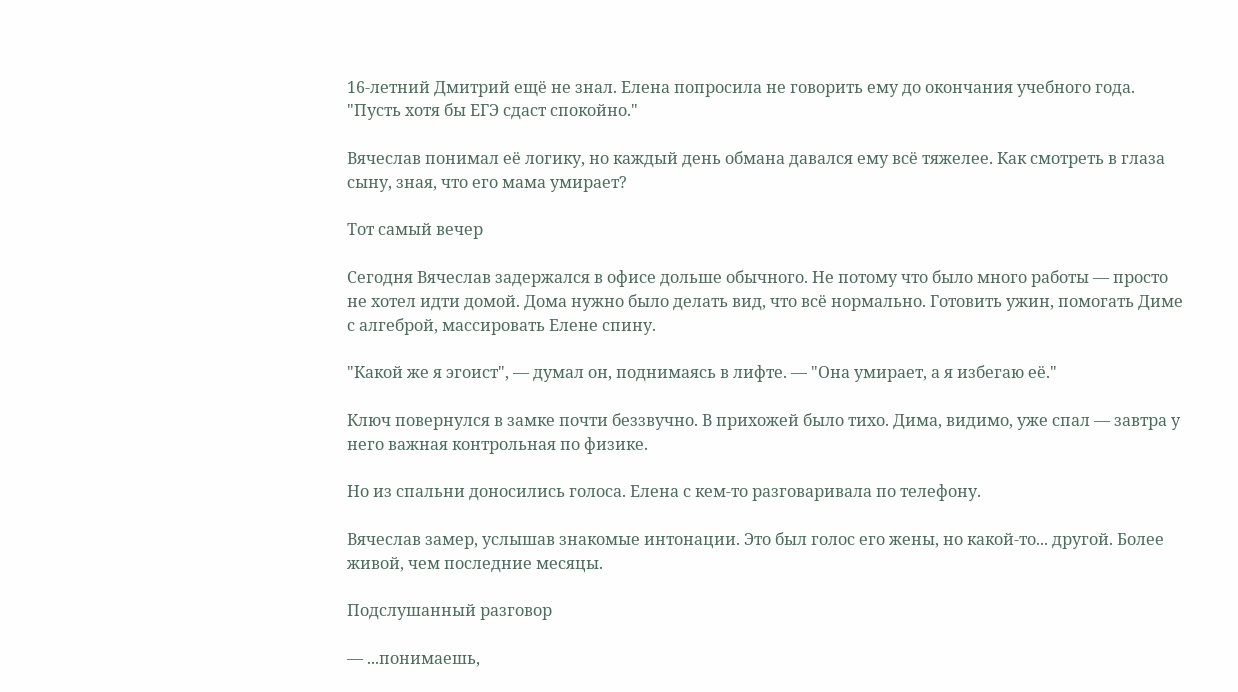16-летний Дмитрий ещё не знал. Елена попросила не говорить ему до окончания учебного года. "Пусть хотя бы ЕГЭ сдаст спокойно."

Вячеслав понимал её логику, но каждый день обмана давался ему всё тяжелее. Как смотреть в глаза сыну, зная, что его мама умирает?

Тот самый вечер

Сегодня Вячеслав задержался в офисе дольше обычного. Не потому что было много работы — просто не хотел идти домой. Дома нужно было делать вид, что всё нормально. Готовить ужин, помогать Диме с алгеброй, массировать Елене спину.

"Какой же я эгоист", — думал он, поднимаясь в лифте. — "Она умирает, а я избегаю её."

Ключ повернулся в замке почти беззвучно. В прихожей было тихо. Дима, видимо, уже спал — завтра у него важная контрольная по физике.

Но из спальни доносились голоса. Елена с кем-то разговаривала по телефону.

Вячеслав замер, услышав знакомые интонации. Это был голос его жены, но какой-то... другой. Более живой, чем последние месяцы.

Подслушанный разговор

— ...понимаешь,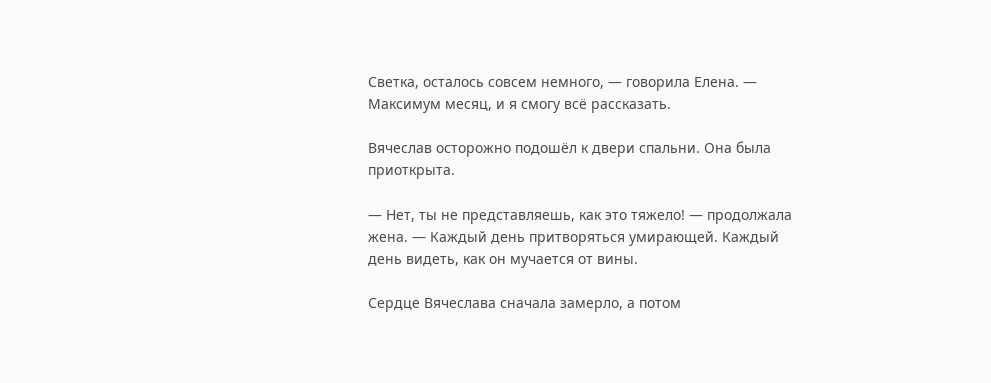Светка, осталось совсем немного, — говорила Елена. — Максимум месяц, и я смогу всё рассказать.

Вячеслав осторожно подошёл к двери спальни. Она была приоткрыта.

— Нет, ты не представляешь, как это тяжело! — продолжала жена. — Каждый день притворяться умирающей. Каждый день видеть, как он мучается от вины.

Сердце Вячеслава сначала замерло, а потом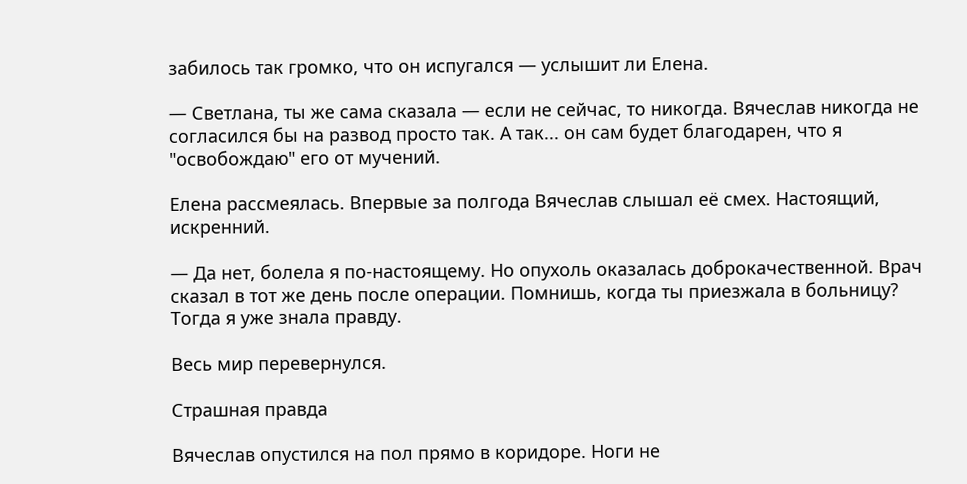забилось так громко, что он испугался — услышит ли Елена.

— Светлана, ты же сама сказала — если не сейчас, то никогда. Вячеслав никогда не согласился бы на развод просто так. А так... он сам будет благодарен, что я "освобождаю" его от мучений.

Елена рассмеялась. Впервые за полгода Вячеслав слышал её смех. Настоящий, искренний.

— Да нет, болела я по-настоящему. Но опухоль оказалась доброкачественной. Врач сказал в тот же день после операции. Помнишь, когда ты приезжала в больницу? Тогда я уже знала правду.

Весь мир перевернулся.

Страшная правда

Вячеслав опустился на пол прямо в коридоре. Ноги не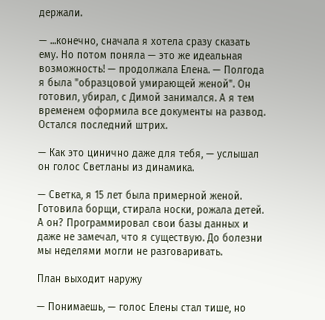держали.

— ...конечно, сначала я хотела сразу сказать ему. Но потом поняла — это же идеальная возможность! — продолжала Елена. — Полгода я была "образцовой умирающей женой". Он готовил, убирал, с Димой занимался. А я тем временем оформила все документы на развод. Остался последний штрих.

— Как это цинично даже для тебя, — услышал он голос Светланы из динамика.

— Светка, я 15 лет была примерной женой. Готовила борщи, стирала носки, рожала детей. А он? Программировал свои базы данных и даже не замечал, что я существую. До болезни мы неделями могли не разговаривать.

План выходит наружу

— Понимаешь, — голос Елены стал тише, но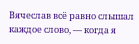Вячеслав всё равно слышал каждое слово, — когда я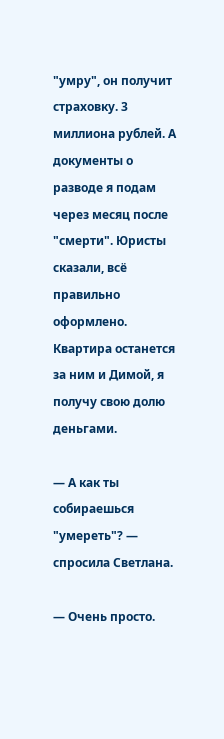"умру", он получит страховку. 3 миллиона рублей. А документы о разводе я подам через месяц после "смерти". Юристы сказали, всё правильно оформлено. Квартира останется за ним и Димой, я получу свою долю деньгами.

— А как ты собираешься "умереть"? — спросила Светлана.

— Очень просто.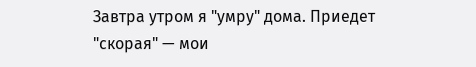Завтра утром я "умру" дома. Приедет "скорая" — мои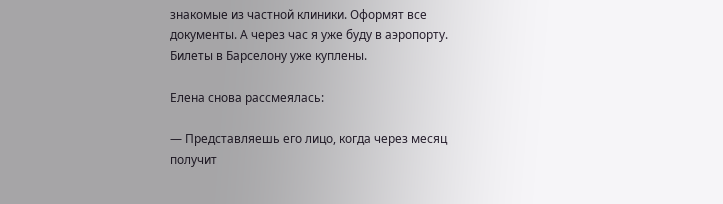знакомые из частной клиники. Оформят все документы. А через час я уже буду в аэропорту. Билеты в Барселону уже куплены.

Елена снова рассмеялась:

— Представляешь его лицо, когда через месяц получит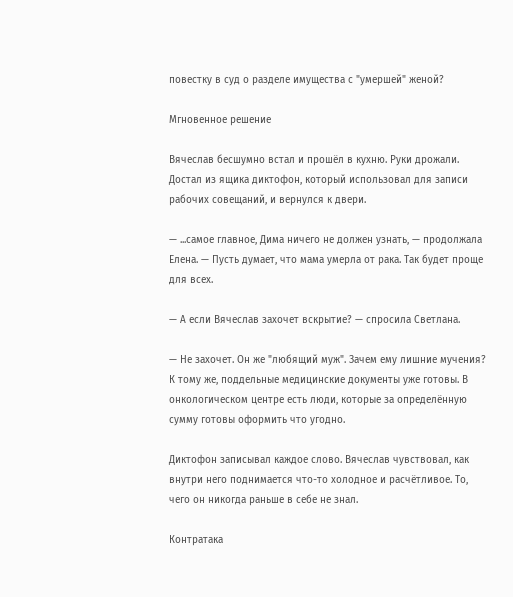повестку в суд о разделе имущества с "умершей" женой?

Мгновенное решение

Вячеслав бесшумно встал и прошёл в кухню. Руки дрожали. Достал из ящика диктофон, который использовал для записи рабочих совещаний, и вернулся к двери.

— ...самое главное, Дима ничего не должен узнать, — продолжала Елена. — Пусть думает, что мама умерла от рака. Так будет проще для всех.

— А если Вячеслав захочет вскрытие? — спросила Светлана.

— Не захочет. Он же "любящий муж". Зачем ему лишние мучения? К тому же, поддельные медицинские документы уже готовы. В онкологическом центре есть люди, которые за определённую сумму готовы оформить что угодно.

Диктофон записывал каждое слово. Вячеслав чувствовал, как внутри него поднимается что-то холодное и расчётливое. То, чего он никогда раньше в себе не знал.

Контратака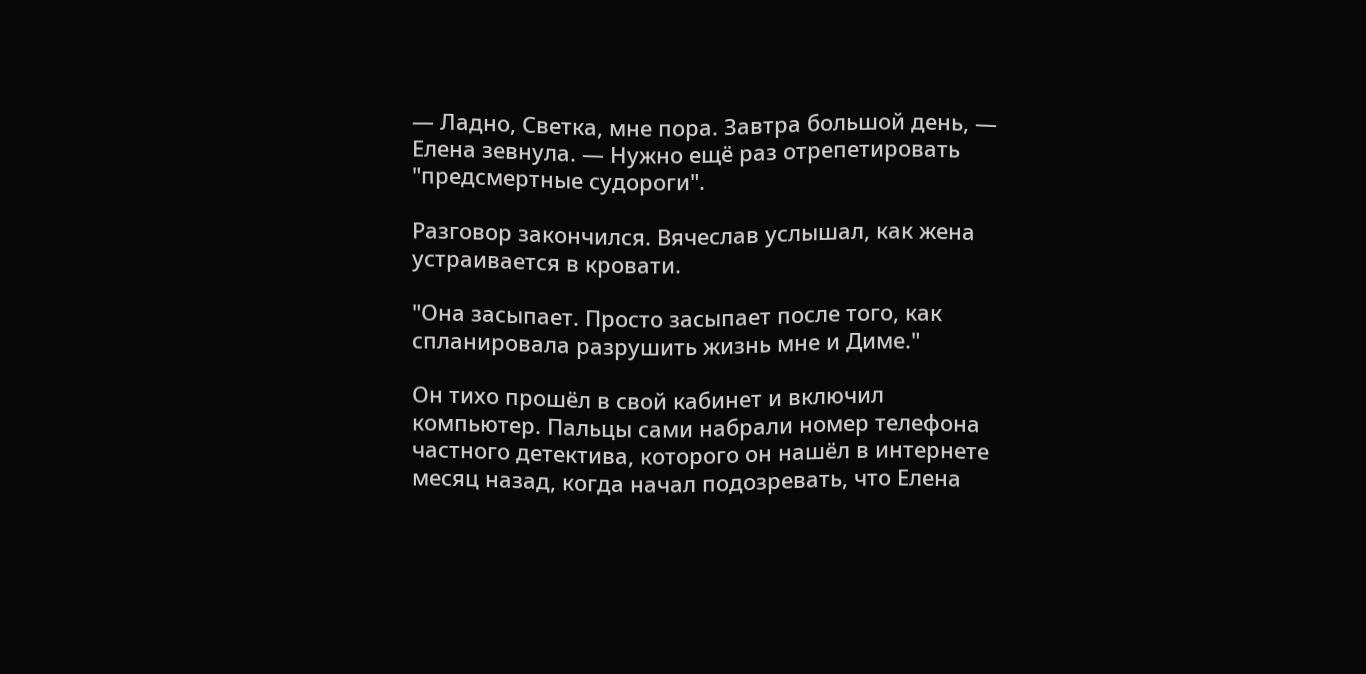— Ладно, Светка, мне пора. Завтра большой день, — Елена зевнула. — Нужно ещё раз отрепетировать "предсмертные судороги".

Разговор закончился. Вячеслав услышал, как жена устраивается в кровати.

"Она засыпает. Просто засыпает после того, как спланировала разрушить жизнь мне и Диме."

Он тихо прошёл в свой кабинет и включил компьютер. Пальцы сами набрали номер телефона частного детектива, которого он нашёл в интернете месяц назад, когда начал подозревать, что Елена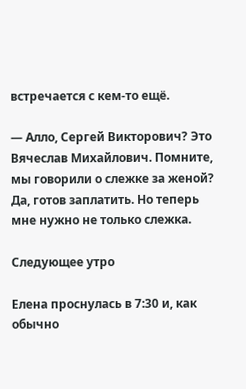встречается с кем-то ещё.

— Алло, Сергей Викторович? Это Вячеслав Михайлович. Помните, мы говорили о слежке за женой? Да, готов заплатить. Но теперь мне нужно не только слежка.

Следующее утро

Елена проснулась в 7:30 и, как обычно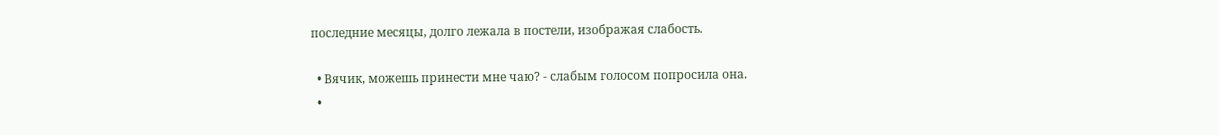последние месяцы, долго лежала в постели, изображая слабость.

  • Вячик, можешь принести мне чаю? - слабым голосом попросила она.
  •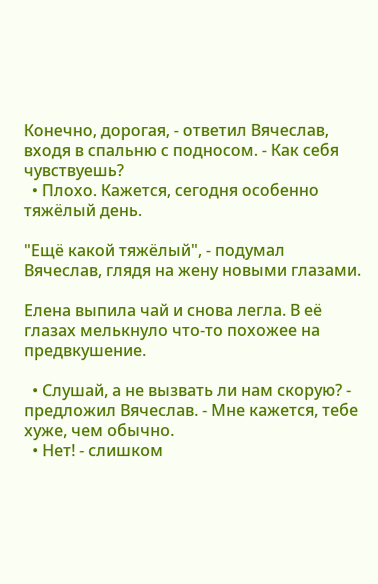Конечно, дорогая, - ответил Вячеслав, входя в спальню с подносом. - Как себя чувствуешь?
  • Плохо. Кажется, сегодня особенно тяжёлый день.

"Ещё какой тяжёлый", - подумал Вячеслав, глядя на жену новыми глазами.

Елена выпила чай и снова легла. В её глазах мелькнуло что-то похожее на предвкушение.

  • Слушай, а не вызвать ли нам скорую? - предложил Вячеслав. - Мне кажется, тебе хуже, чем обычно.
  • Нет! - слишком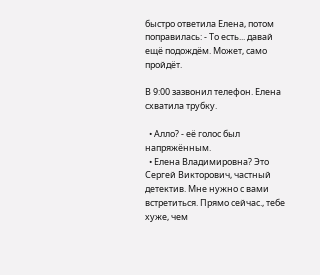быстро ответила Елена, потом поправилась: - То есть... давай ещё подождём. Может, само пройдёт.

В 9:00 зазвонил телефон. Елена схватила трубку.

  • Алло? - её голос был напряжённым.
  • Елена Владимировна? Это Сергей Викторович, частный детектив. Мне нужно с вами встретиться. Прямо сейчас., тебе хуже, чем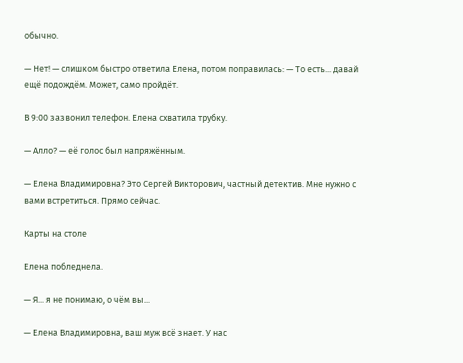обычно.

— Нет! — слишком быстро ответила Елена, потом поправилась: — То есть... давай ещё подождём. Может, само пройдёт.

В 9:00 зазвонил телефон. Елена схватила трубку.

— Алло? — её голос был напряжённым.

— Елена Владимировна? Это Сергей Викторович, частный детектив. Мне нужно с вами встретиться. Прямо сейчас.

Карты на столе

Елена побледнела.

— Я... я не понимаю, о чём вы...

— Елена Владимировна, ваш муж всё знает. У нас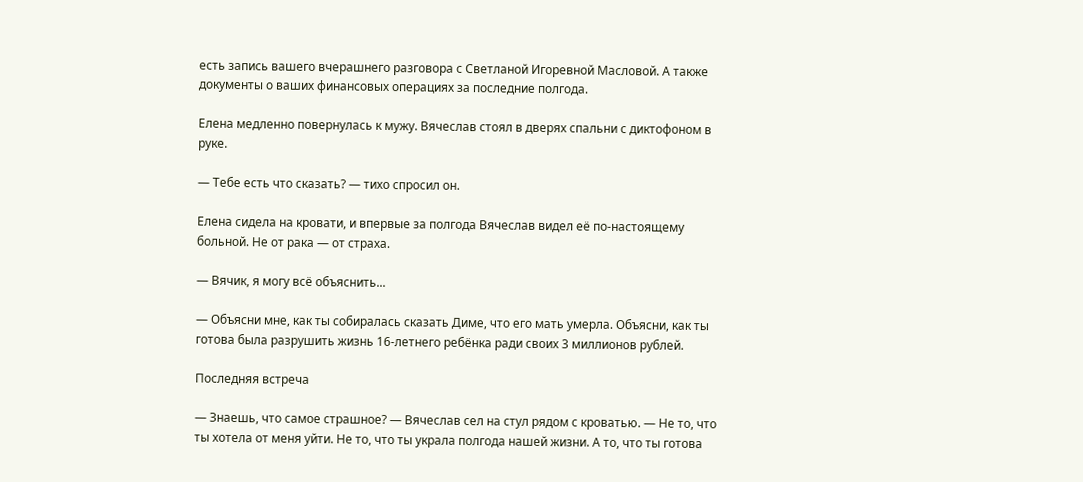есть запись вашего вчерашнего разговора с Светланой Игоревной Масловой. А также документы о ваших финансовых операциях за последние полгода.

Елена медленно повернулась к мужу. Вячеслав стоял в дверях спальни с диктофоном в руке.

— Тебе есть что сказать? — тихо спросил он.

Елена сидела на кровати, и впервые за полгода Вячеслав видел её по-настоящему больной. Не от рака — от страха.

— Вячик, я могу всё объяснить...

— Объясни мне, как ты собиралась сказать Диме, что его мать умерла. Объясни, как ты готова была разрушить жизнь 16-летнего ребёнка ради своих 3 миллионов рублей.

Последняя встреча

— Знаешь, что самое страшное? — Вячеслав сел на стул рядом с кроватью. — Не то, что ты хотела от меня уйти. Не то, что ты украла полгода нашей жизни. А то, что ты готова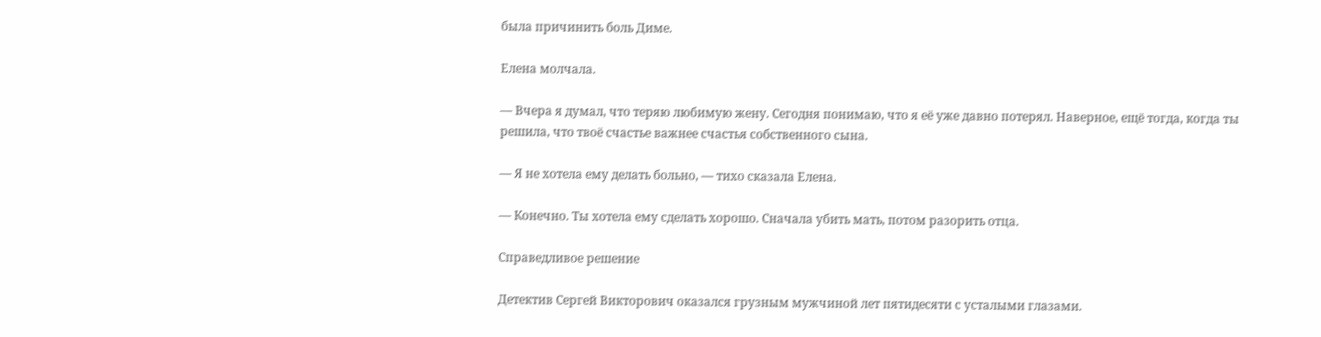была причинить боль Диме.

Елена молчала.

— Вчера я думал, что теряю любимую жену. Сегодня понимаю, что я её уже давно потерял. Наверное, ещё тогда, когда ты решила, что твоё счастье важнее счастья собственного сына.

— Я не хотела ему делать больно, — тихо сказала Елена.

— Конечно. Ты хотела ему сделать хорошо. Сначала убить мать, потом разорить отца.

Справедливое решение

Детектив Сергей Викторович оказался грузным мужчиной лет пятидесяти с усталыми глазами.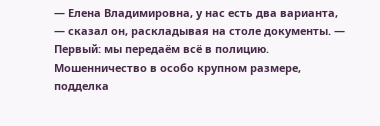— Елена Владимировна, у нас есть два варианта, — сказал он, раскладывая на столе документы. — Первый: мы передаём всё в полицию. Мошенничество в особо крупном размере, подделка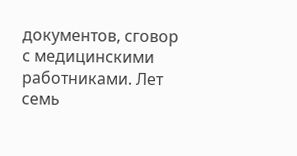документов, сговор с медицинскими работниками. Лет семь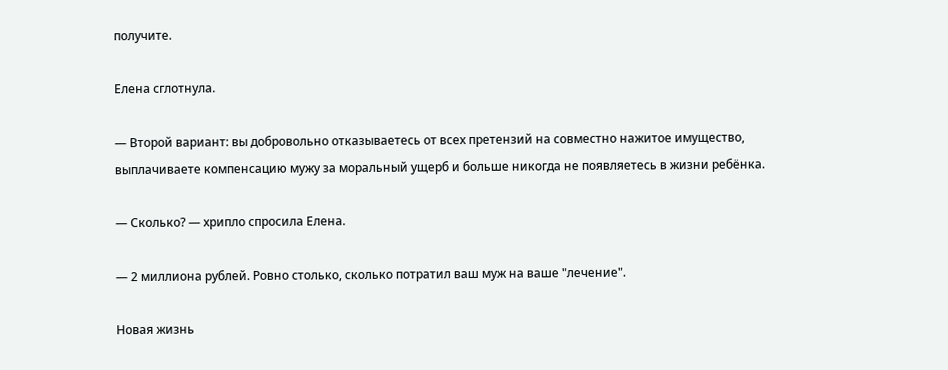получите.

Елена сглотнула.

— Второй вариант: вы добровольно отказываетесь от всех претензий на совместно нажитое имущество, выплачиваете компенсацию мужу за моральный ущерб и больше никогда не появляетесь в жизни ребёнка.

— Сколько? — хрипло спросила Елена.

— 2 миллиона рублей. Ровно столько, сколько потратил ваш муж на ваше "лечение".

Новая жизнь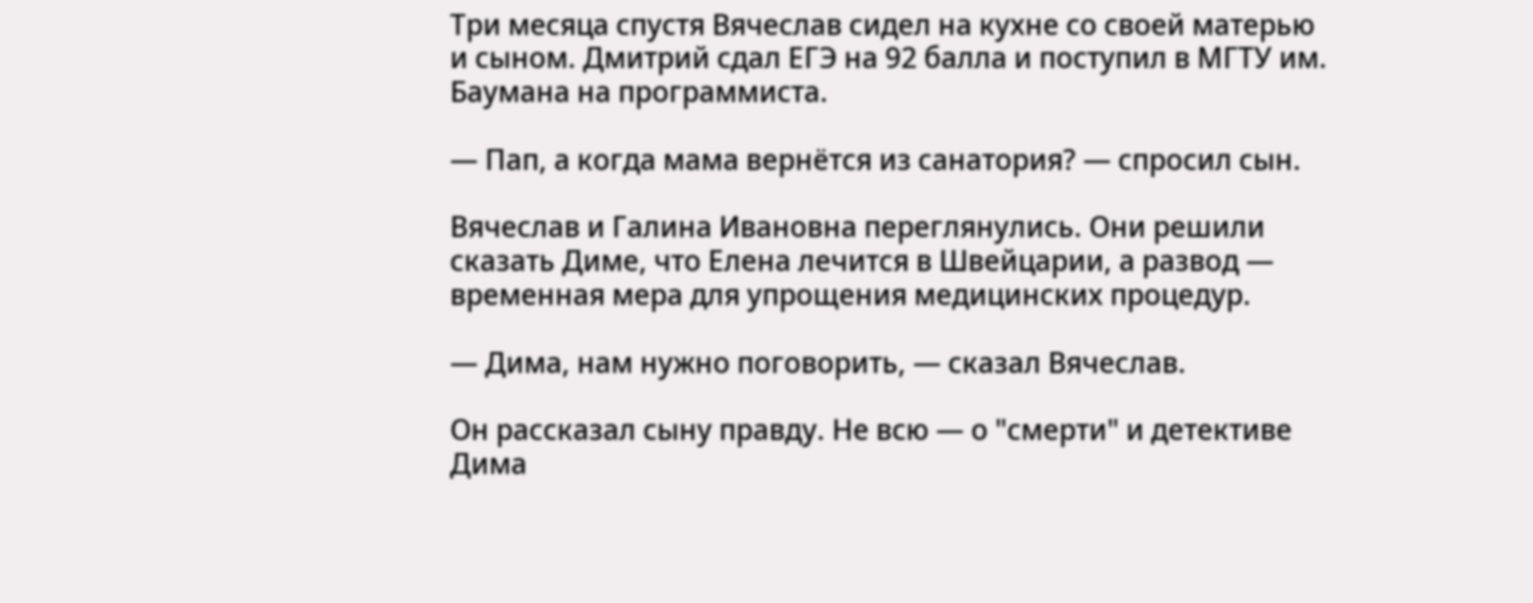Три месяца спустя Вячеслав сидел на кухне со своей матерью и сыном. Дмитрий сдал ЕГЭ на 92 балла и поступил в МГТУ им. Баумана на программиста.

— Пап, а когда мама вернётся из санатория? — спросил сын.

Вячеслав и Галина Ивановна переглянулись. Они решили сказать Диме, что Елена лечится в Швейцарии, а развод — временная мера для упрощения медицинских процедур.

— Дима, нам нужно поговорить, — сказал Вячеслав.

Он рассказал сыну правду. Не всю — о "смерти" и детективе Дима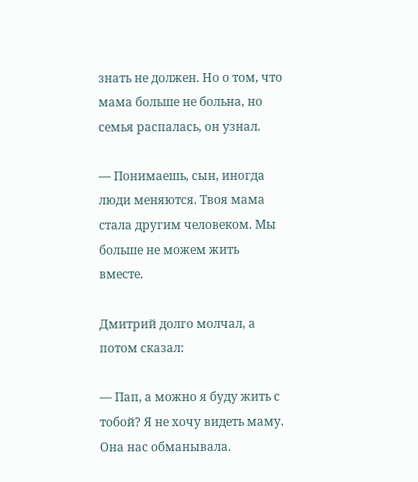знать не должен. Но о том, что мама больше не больна, но семья распалась, он узнал.

— Понимаешь, сын, иногда люди меняются. Твоя мама стала другим человеком. Мы больше не можем жить вместе.

Дмитрий долго молчал, а потом сказал:

— Пап, а можно я буду жить с тобой? Я не хочу видеть маму. Она нас обманывала.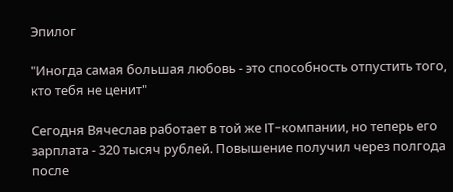Эпилог

"Иногда самая большая любовь - это способность отпустить того, кто тебя не ценит"

Сегодня Вячеслав работает в той же IT-компании, но теперь его зарплата - 320 тысяч рублей. Повышение получил через полгода после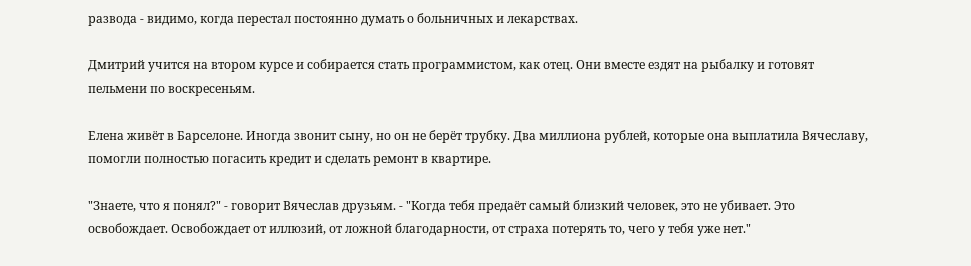развода - видимо, когда перестал постоянно думать о больничных и лекарствах.

Дмитрий учится на втором курсе и собирается стать программистом, как отец. Они вместе ездят на рыбалку и готовят пельмени по воскресеньям.

Елена живёт в Барселоне. Иногда звонит сыну, но он не берёт трубку. Два миллиона рублей, которые она выплатила Вячеславу, помогли полностью погасить кредит и сделать ремонт в квартире.

"Знаете, что я понял?" - говорит Вячеслав друзьям. - "Когда тебя предаёт самый близкий человек, это не убивает. Это освобождает. Освобождает от иллюзий, от ложной благодарности, от страха потерять то, чего у тебя уже нет."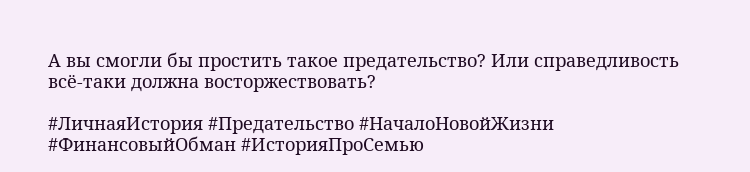А вы смогли бы простить такое предательство? Или справедливость всё-таки должна восторжествовать?

#ЛичнаяИстория #Предательство #НачалоНовойЖизни #ФинансовыйОбман #ИсторияПроСемью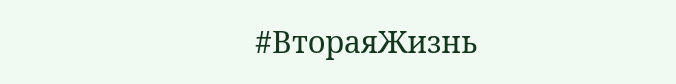#ВтораяЖизнь